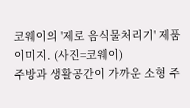코웨이의 '제로 음식물처리기' 제품 이미지. (사진=코웨이)
주방과 생활공간이 가까운 소형 주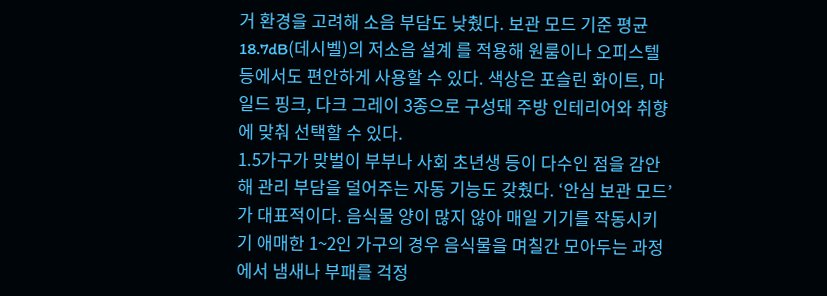거 환경을 고려해 소음 부담도 낮췄다. 보관 모드 기준 평균 18.7dB(데시벨)의 저소음 설계 를 적용해 원룸이나 오피스텔 등에서도 편안하게 사용할 수 있다. 색상은 포슬린 화이트, 마일드 핑크, 다크 그레이 3종으로 구성돼 주방 인테리어와 취향에 맞춰 선택할 수 있다.
1.5가구가 맞벌이 부부나 사회 초년생 등이 다수인 점을 감안해 관리 부담을 덜어주는 자동 기능도 갖췄다. ‘안심 보관 모드’가 대표적이다. 음식물 양이 많지 않아 매일 기기를 작동시키기 애매한 1~2인 가구의 경우 음식물을 며칠간 모아두는 과정에서 냄새나 부패를 걱정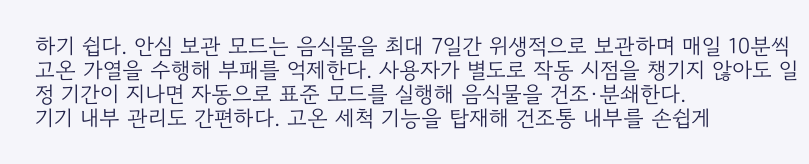하기 쉽다. 안심 보관 모드는 음식물을 최대 7일간 위생적으로 보관하며 매일 10분씩 고온 가열을 수행해 부패를 억제한다. 사용자가 별도로 작동 시점을 챙기지 않아도 일정 기간이 지나면 자동으로 표준 모드를 실행해 음식물을 건조·분쇄한다.
기기 내부 관리도 간편하다. 고온 세척 기능을 탑재해 건조통 내부를 손쉽게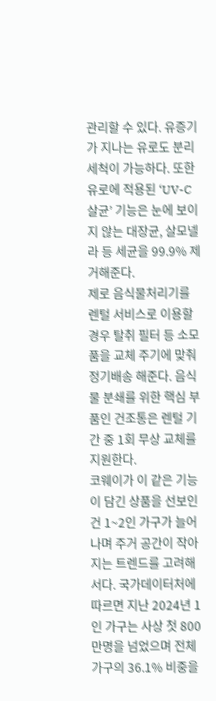관리할 수 있다. 유증기가 지나는 유로도 분리 세척이 가능하다. 또한 유로에 적용된 ‘UV-C 살균’ 기능은 눈에 보이지 않는 대장균, 살모넬라 등 세균을 99.9% 제거해준다.
제로 음식물처리기를 렌털 서비스로 이용할 경우 탈취 필터 등 소모품을 교체 주기에 맞춰 정기배송 해준다. 음식물 분쇄를 위한 핵심 부품인 건조통은 렌털 기간 중 1회 무상 교체를 지원한다.
코웨이가 이 같은 기능이 담긴 상품을 선보인 건 1~2인 가구가 늘어나며 주거 공간이 작아지는 트렌드를 고려해서다. 국가데이터처에 따르면 지난 2024년 1인 가구는 사상 첫 800만명을 넘었으며 전체 가구의 36.1% 비중을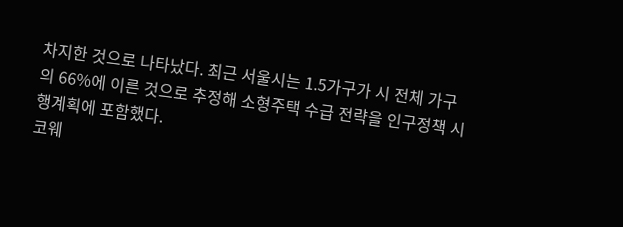차지한 것으로 나타났다. 최근 서울시는 1.5가구가 시 전체 가구의 66%에 이른 것으로 추정해 소형주택 수급 전략을 인구정책 시행계획에 포함했다.
코웨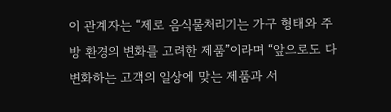이 관계자는 “제로 음식물처리기는 가구 형태와 주방 환경의 변화를 고려한 제품”이라며 “앞으로도 다변화하는 고객의 일상에 맞는 제품과 서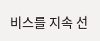비스를 지속 선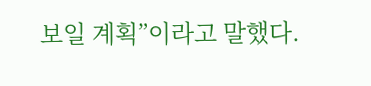보일 계획”이라고 말했다.